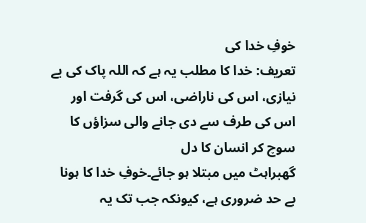خوفِ خدا کی
تعریف: خدا کا مطلب یہ ہے کہ اللہ پاک کی بے نیازی، اس کی ناراضی، اس کی گرفت اور اس کی طرف سے دی جانے والی سزاؤں کا سوچ کر انسان کا دل
گھبراہٹ میں مبتلا ہو جائے۔خوفِ خدا کا ہونا بے حد ضروری ہے، کیونکہ جب تک یہ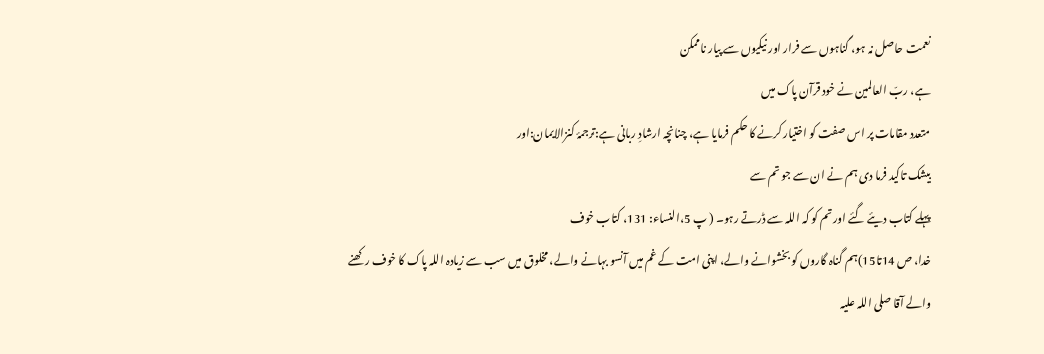نعمت حاصل نہ ہو، گناہوں سے فرار اور نیکیوں سے پیار ناممکن
ہے، ربّ العالمین نے خود قرآن پاک میں
متعدد مقامات پر اس صفت کو اختیار کرنے کا حکم فرمایا ہے، چنانچہ ارشادِ ربانی ہے:ترجمۂ کنزالایمان:اور
بیشک تاکید فرما دی ہم نے ان سے جو تم سے
پہلے کتاب دیئے گئے اور تم کو کہ اللہ سے ڈرتے رہو۔ ( پ 5،النساء: 131، کتاب خوف
خدا، ص 14تا15)ہم گناہ گاروں کو بخشوانے والے، اپنی امت کے غم میں آنسو بہانے والے، مخلوق میں سب سے زیادہ اللہ پاک کا خوف رکھنے
والے آقا صلی اللہ علیہ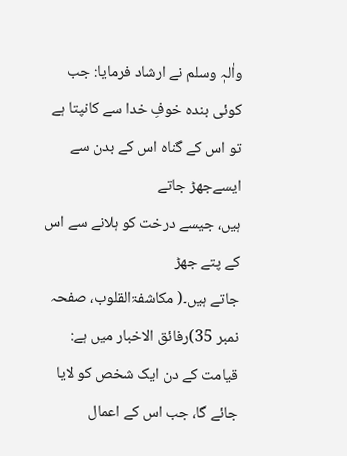واٰلہٖ وسلم نے ارشاد فرمایا: جب کوئی بندہ خوفِ خدا سے کانپتا ہے تو اس کے گناہ اس کے بدن سے ایسےجھڑ جاتے
ہیں، جیسے درخت کو ہلانے سے اس کے پتے جھڑ
جاتے ہیں۔( مکاشفۃالقلوب، صفحہ نمبر 35)رفائق الاخبار میں ہے: قیامت کے دن ایک شخص کو لایا جائے گا، جب اس کے اعمال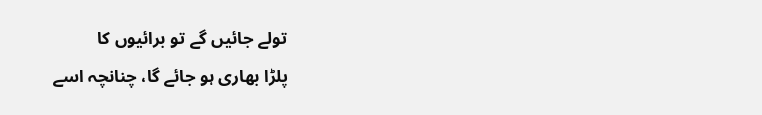تولے جائیں گے تو برائیوں کا
پلڑا بھاری ہو جائے گا، چنانچہ اسے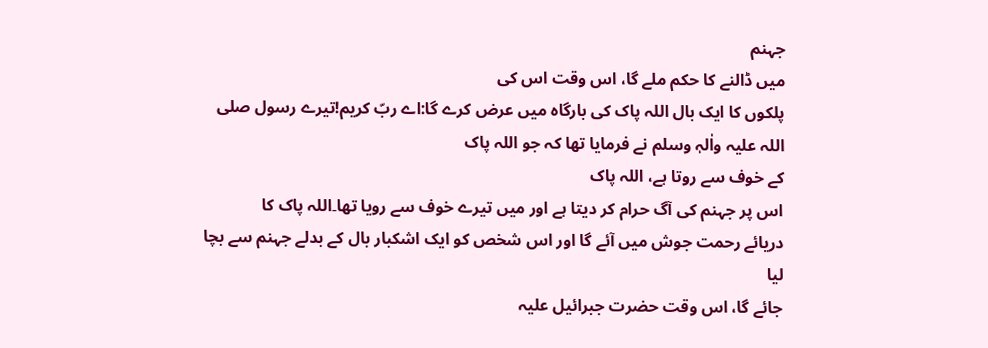جہنم
میں ڈالنے کا حکم ملے گا، اس وقت اس کی
پلکوں کا ایک بال اللہ پاک کی بارگاہ میں عرض کرے گا:اے ربّ کریم!تیرے رسول صلی
اللہ علیہ واٰلہٖ وسلم نے فرمایا تھا کہ جو اللہ پاک
کے خوف سے روتا ہے، اللہ پاک
اس پر جہنم کی آگ حرام کر دیتا ہے اور میں تیرے خوف سے رویا تھا۔اللہ پاک کا
دریائے رحمت جوش میں آئے گا اور اس شخص کو ایک اشکبار بال کے بدلے جہنم سے بچا لیا
جائے گا، اس وقت حضرت جبرائیل علیہ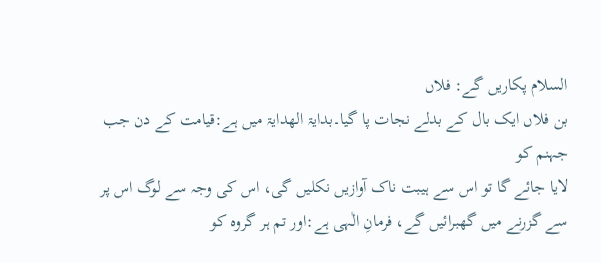السلام پکاریں گے: فلاں
بن فلاں ایک بال کے بدلے نجات پا گیا۔بدایۃ الھدایۃ میں ہے:قیامت کے دن جب جہنم کو
لایا جائے گا تو اس سے ہیبت ناک آوازیں نکلیں گی، اس کی وجہ سے لوگ اس پر سے گزرنے میں گھبرائیں گے، فرمانِ الٰہی ہے:اور تم ہر گروہ کو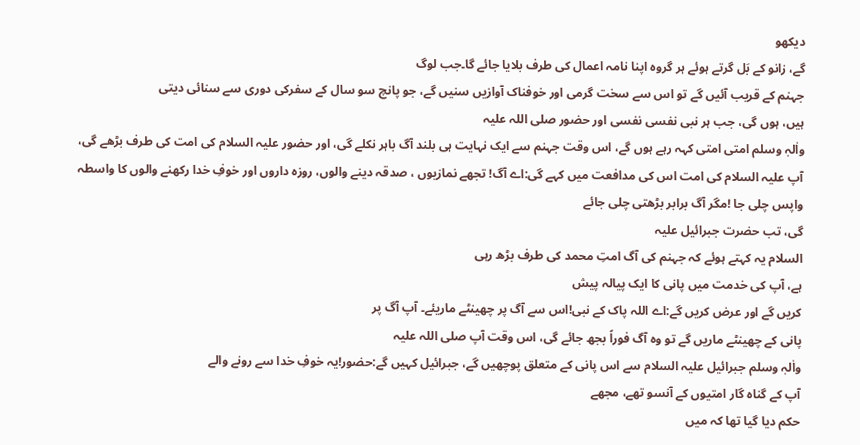دیکھو
گے، زانو کے بَل گرتے ہوئے ہر گروہ اپنا نامہ اعمال کی طرف بلایا جائے گا۔جب لوگ
جہنم کے قریب آئیں گے تو اس سے سخت گرمی اور خوفناک آوازیں سنیں گے، جو پانچ سو سال کے سفرکی دوری سے سنائی دیتی
ہیں، ہوں گی، جب ہر نبی نفسی نفسی اور حضور صلی اللہ علیہ
واٰلہٖ وسلم امتی امتی کہہ رہے ہوں گے، اس وقت جہنم سے ایک نہایت ہی بلند آگ باہر نکلے گی، اور حضور علیہ السلام کی امت کی طرف بڑھے گی، آپ علیہ السلام کی امت اس کی مدافعت میں کہے گی:اے آگ! تجھے نمازیوں ، صدقہ دینے والوں، روزہ داروں اور خوفِ خدا رکھنے والوں کا واسطہ
واپس چلی جا !مگر آگ برابر بڑھتی چلی جائے
گی، تب حضرت جبرائیل علیہ
السلام یہ کہتے ہوئے کہ جہنم کی آگ امتِ محمد کی طرف بڑھ رہی
ہے، آپ کی خدمت میں پانی کا ایک پیالہ پیش
کریں گے اور عرض کریں گے:اے اللہ پاک کے نبی!اس سے آگ پر چھینٹے ماریئے۔ آپ آگ پر
پانی کے چھینٹے ماریں گے تو وہ آگ فوراً بجھ جائے گی، اس وقت آپ صلی اللہ علیہ
واٰلہٖ وسلم جبرائیل علیہ السلام سے اس پانی کے متعلق پوچھیں گے، جبرائیل کہیں گے:حضور!یہ خوفِ خدا سے رونے والے
آپ کے گناہ گار امتیوں کے آنسو تھے، مجھے
حکم دیا گیا تھا کہ میں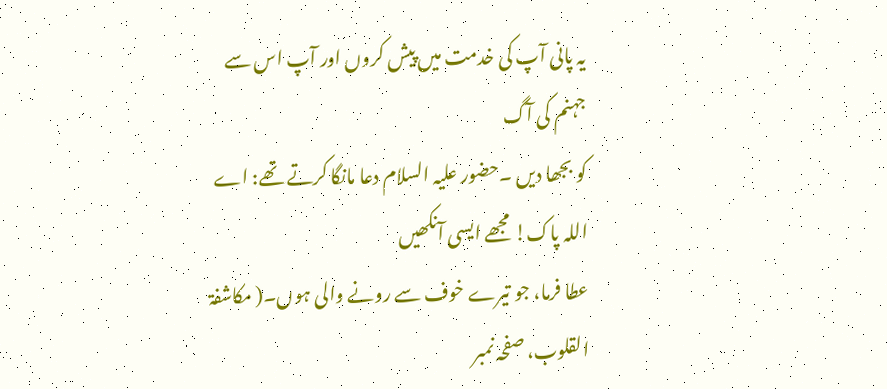یہ پانی آپ کی خدمت میں پیش کروں اور آپ اس سے جہنم کی آگ
کو بجھا دیں ۔حضور علیہ السلام دعا مانگا کرتے تھے: اے اللہ پاک! مجھے ایسی آنکھیں
عطا فرما، جو تیرے خوف سے رونے والی ہوں۔( مکاشفۃ القلوب، صفحہ نمبر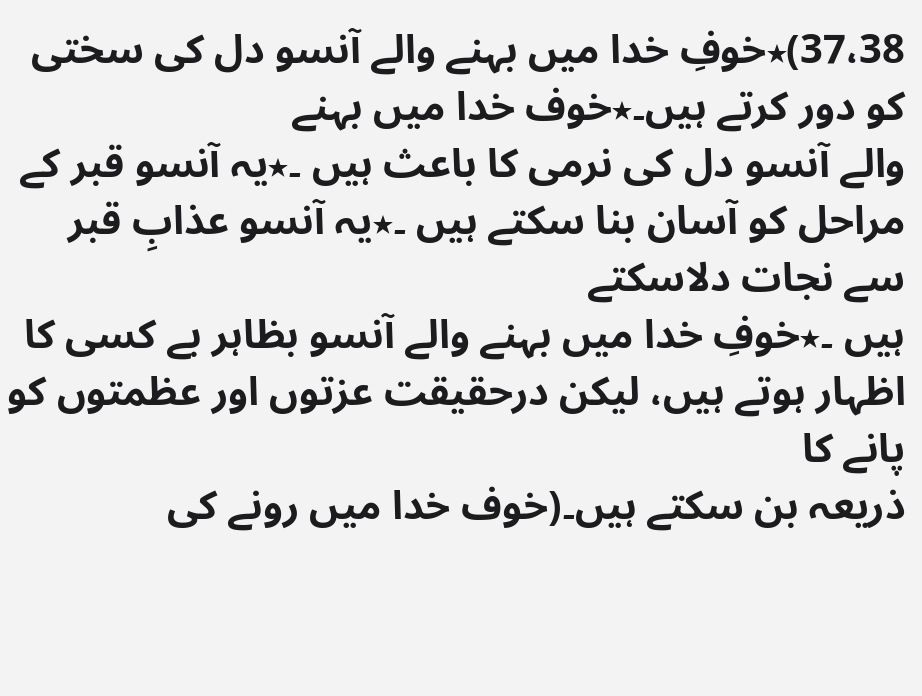37،38)٭خوفِ خدا میں بہنے والے آنسو دل کی سختی کو دور کرتے ہیں۔٭خوف خدا میں بہنے
والے آنسو دل کی نرمی کا باعث ہیں ۔٭یہ آنسو قبر کے مراحل کو آسان بنا سکتے ہیں ۔٭یہ آنسو عذابِ قبر سے نجات دلاسکتے
ہیں ۔٭خوفِ خدا میں بہنے والے آنسو بظاہر بے کسی کا اظہار ہوتے ہیں، لیکن درحقیقت عزتوں اور عظمتوں کو پانے کا
ذریعہ بن سکتے ہیں۔(خوف خدا میں رونے کی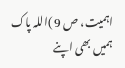اہمیت، ص 9 )اللہ پاک ہمیں بھی اپنے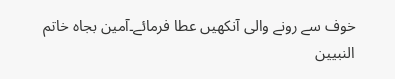خوف سے رونے والی آنکھیں عطا فرمائے۔آمین بجاہ خاتم
النبیین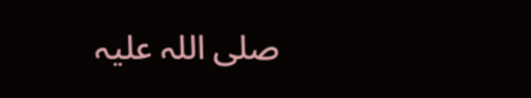صلی اللہ علیہ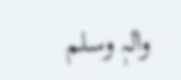واٰلہٖ وسلم